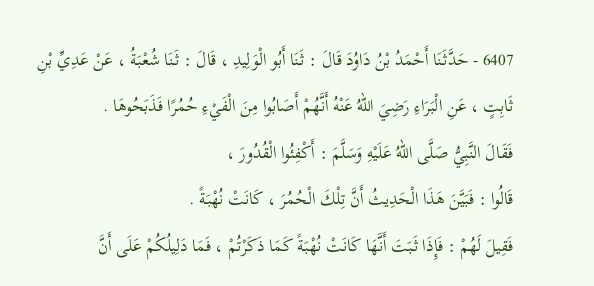6407 - حَدَّثَنَا أَحْمَدُ بْنُ دَاوُدَ قَالَ : ثَنَا أَبُو الْوَلِيدِ ، قَالَ : ثَنَا شُعْبَةُ ، عَنْ عَدِيِّ بْنِ ثَابِتٍ ، عَنِ الْبَرَاءِ رَضِيَ اللهُ عَنْهُ أَنَّهُمْ أَصَابُوا مِنَ الْفَيْءِ حُمُرًا فَذَبَحُوهَا .
فَقَالَ النَّبِيُّ صَلَّى اللهُ عَلَيْهِ وَسَلَّمَ : أَكْفِئُوا الْقُدُورَ ،
قَالُوا : فَبَيَّنَ هَذَا الْحَدِيثُ أَنَّ تِلْكَ الْحُمُرَ ، كَانَتْ نُهْبَةً .
فَقِيلَ لَهُمْ : فَإِذَا ثَبَتَ أَنَّهَا كَانَتْ نُهْبَةً كَمَا ذَكَرْتُمْ ، فَمَا دَلِيلُكُمْ عَلَى أَنَّ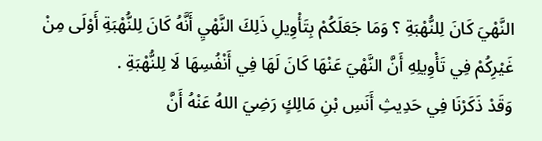النَّهْيَ كَانَ لِلنُّهْبَةِ ؟ وَمَا جَعَلَكُمْ بِتَأْوِيلِ ذَلِكَ النَّهْيِ أَنَّهُ كَانَ لِلنُّهْبَةِ أَوْلَى مِنْ غَيْرِكُمْ فِي تَأْوِيلِهِ أَنَّ النَّهْيَ عَنْهَا كَانَ لَهَا فِي أَنْفُسِهَا لَا لِلنُّهْبَةِ .
وَقَدْ ذَكَرْنَا فِي حَدِيثِ أَنَسِ بْنِ مَالِكٍ رَضِيَ اللهُ عَنْهُ أَنَّ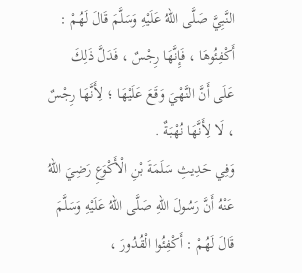النَّبِيَّ صَلَّى اللهُ عَلَيْهِ وَسَلَّمَ قَالَ لَهُمْ : أَكْفِئُوهَا ، فَإِنَّهَا رِجْسٌ ، فَدَلَّ ذَلِكَ عَلَى أَنَّ النَّهْيَ وَقَعَ عَلَيْهَا ؛ لِأَنَّهَا رِجْسٌ ، لَا لِأَنَّهَا نُهْبَةٌ .
وَفِي حَدِيثِ سَلَمَةَ بْنِ الْأَكْوَعِ رَضِيَ اللهُ عَنْهُ أَنَّ رَسُولَ اللهِ صَلَّى اللهُ عَلَيْهِ وَسَلَّمَ قَالَ لَهُمْ : أَكْفِئُوا الْقُدُورَ ،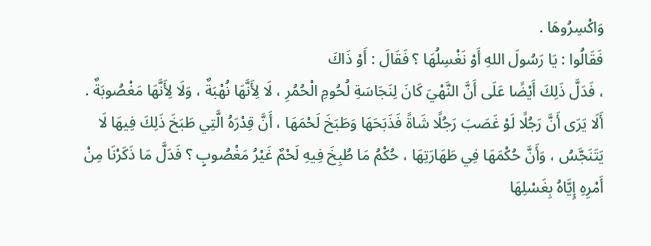وَاكْسِرُوهَا .
فَقَالُوا : يَا رَسُولَ اللهِ أَوْ نَغْسِلُهَا ؟ فَقَالَ : أَوْ ذَاكَ
، فَدَلَّ ذَلِكَ أَيْضًا عَلَى أَنَّ النَّهْيَ كَانَ لِنَجَاسَةِ لُحُومِ الْحُمُرِ ، لَا لِأَنَّهَا نُهْبَةٌ ، وَلَا لِأَنَّهَا مَغْصُوبَةٌ .
أَلَا يَرَى أَنَّ رَجُلًا لَوْ غَصَبَ رَجُلًا شَاةً فَذَبَحَهَا وَطَبَخَ لَحْمَهَا ، أَنَّ قِدْرَهُ الَّتِي طَبَخَ ذَلِكَ فِيهَا لَا يَتَنَجَّسُ ، وَأَنَّ حُكْمَهَا فِي طَهَارَتِهَا ، حُكْمُ مَا طُبِخَ فِيهِ لَحْمٌ غَيْرُ مَغْصُوبٍ ؟ فَدَلَّ مَا ذَكَرْنَا مِنْ أَمْرِهِ إِيَّاهُ بِغَسْلِهَا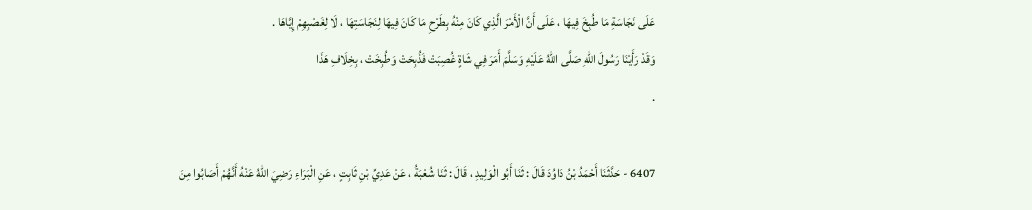عَلَى نَجَاسَةِ مَا طُبِخَ فِيهَا ، عَلَى أَنَّ الْأَمْرَ الَّذِي كَانَ مِنْهُ بِطَرْحِ مَا كَانَ فِيهَا لِنَجَاسَتِهَا ، لَا لِغَصْبِهِمْ إِيَّاهَا .
وَقَدْ رَأَيْنَا رَسُولَ اللهِ صَلَّى اللهُ عَلَيْهِ وَسَلَّمَ أَمَرَ فِي شَاةٍ غُصِبَتْ فَذُبِحَتْ وَطُبِخَتْ ، بِخِلَافِ هَذَا
.

6407 - حَدَّثَنَا أَحْمَدُ بْنُ دَاوُدَ قَالَ : ثَنَا أَبُو الْوَلِيدِ ، قَالَ : ثَنَا شُعْبَةُ ، عَنْ عَدِيِّ بْنِ ثَابِتٍ ، عَنِ الْبَرَاءِ رَضِيَ اللهُ عَنْهُ أَنَّهُمْ أَصَابُوا مِنَ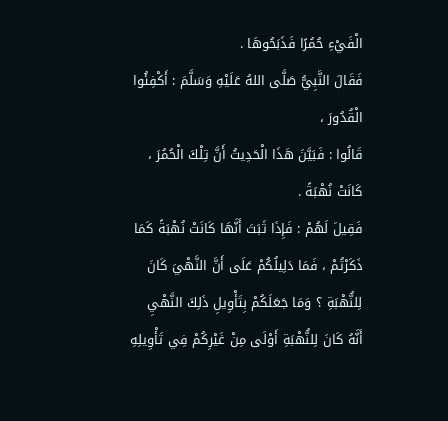الْفَيْءِ حُمُرًا فَذَبَحُوهَا .
فَقَالَ النَّبِيُّ صَلَّى اللهُ عَلَيْهِ وَسَلَّمَ : أَكْفِئُوا الْقُدُورَ ،
قَالُوا : فَبَيَّنَ هَذَا الْحَدِيثُ أَنَّ تِلْكَ الْحُمُرَ ، كَانَتْ نُهْبَةً .
فَقِيلَ لَهُمْ : فَإِذَا ثَبَتَ أَنَّهَا كَانَتْ نُهْبَةً كَمَا ذَكَرْتُمْ ، فَمَا دَلِيلُكُمْ عَلَى أَنَّ النَّهْيَ كَانَ لِلنُّهْبَةِ ؟ وَمَا جَعَلَكُمْ بِتَأْوِيلِ ذَلِكَ النَّهْيِ أَنَّهُ كَانَ لِلنُّهْبَةِ أَوْلَى مِنْ غَيْرِكُمْ فِي تَأْوِيلِهِ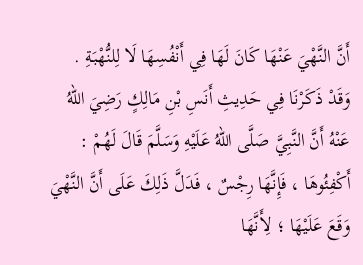أَنَّ النَّهْيَ عَنْهَا كَانَ لَهَا فِي أَنْفُسِهَا لَا لِلنُّهْبَةِ .
وَقَدْ ذَكَرْنَا فِي حَدِيثِ أَنَسِ بْنِ مَالِكٍ رَضِيَ اللهُ عَنْهُ أَنَّ النَّبِيَّ صَلَّى اللهُ عَلَيْهِ وَسَلَّمَ قَالَ لَهُمْ : أَكْفِئُوهَا ، فَإِنَّهَا رِجْسٌ ، فَدَلَّ ذَلِكَ عَلَى أَنَّ النَّهْيَ وَقَعَ عَلَيْهَا ؛ لِأَنَّهَا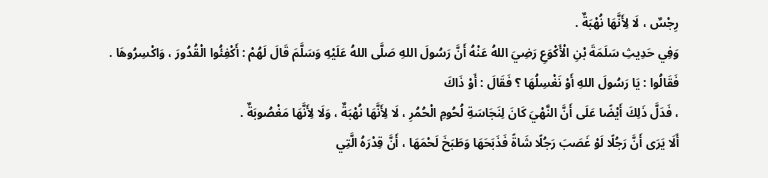رِجْسٌ ، لَا لِأَنَّهَا نُهْبَةٌ .
وَفِي حَدِيثِ سَلَمَةَ بْنِ الْأَكْوَعِ رَضِيَ اللهُ عَنْهُ أَنَّ رَسُولَ اللهِ صَلَّى اللهُ عَلَيْهِ وَسَلَّمَ قَالَ لَهُمْ : أَكْفِئُوا الْقُدُورَ ، وَاكْسِرُوهَا .
فَقَالُوا : يَا رَسُولَ اللهِ أَوْ نَغْسِلُهَا ؟ فَقَالَ : أَوْ ذَاكَ
، فَدَلَّ ذَلِكَ أَيْضًا عَلَى أَنَّ النَّهْيَ كَانَ لِنَجَاسَةِ لُحُومِ الْحُمُرِ ، لَا لِأَنَّهَا نُهْبَةٌ ، وَلَا لِأَنَّهَا مَغْصُوبَةٌ .
أَلَا يَرَى أَنَّ رَجُلًا لَوْ غَصَبَ رَجُلًا شَاةً فَذَبَحَهَا وَطَبَخَ لَحْمَهَا ، أَنَّ قِدْرَهُ الَّتِي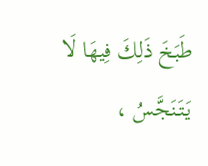طَبَخَ ذَلِكَ فِيهَا لَا يَتَنَجَّسُ ،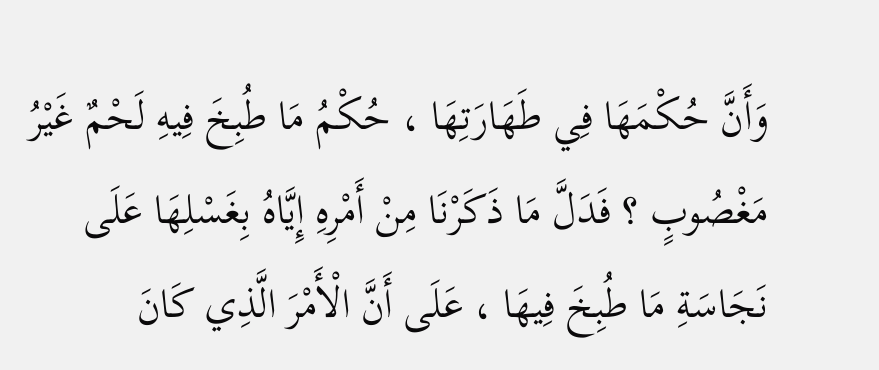وَأَنَّ حُكْمَهَا فِي طَهَارَتِهَا ، حُكْمُ مَا طُبِخَ فِيهِ لَحْمٌ غَيْرُ مَغْصُوبٍ ؟ فَدَلَّ مَا ذَكَرْنَا مِنْ أَمْرِهِ إِيَّاهُ بِغَسْلِهَا عَلَى نَجَاسَةِ مَا طُبِخَ فِيهَا ، عَلَى أَنَّ الْأَمْرَ الَّذِي كَانَ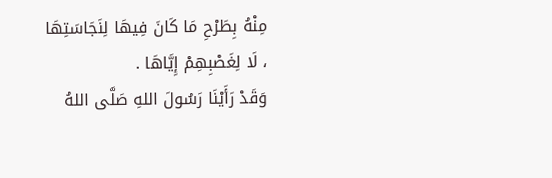مِنْهُ بِطَرْحِ مَا كَانَ فِيهَا لِنَجَاسَتِهَا ، لَا لِغَصْبِهِمْ إِيَّاهَا .
وَقَدْ رَأَيْنَا رَسُولَ اللهِ صَلَّى اللهُ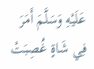عَلَيْهِ وَسَلَّمَ أَمَرَ فِي شَاةٍ غُصِبَتْ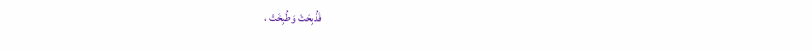فَذُبِحَتْ وَطُبِخَتْ ،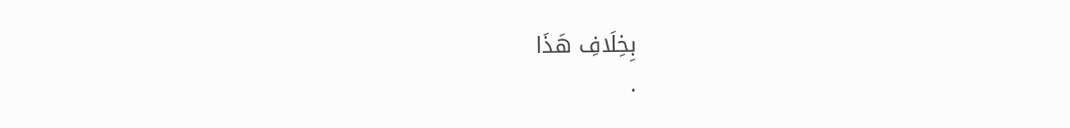بِخِلَافِ هَذَا
.